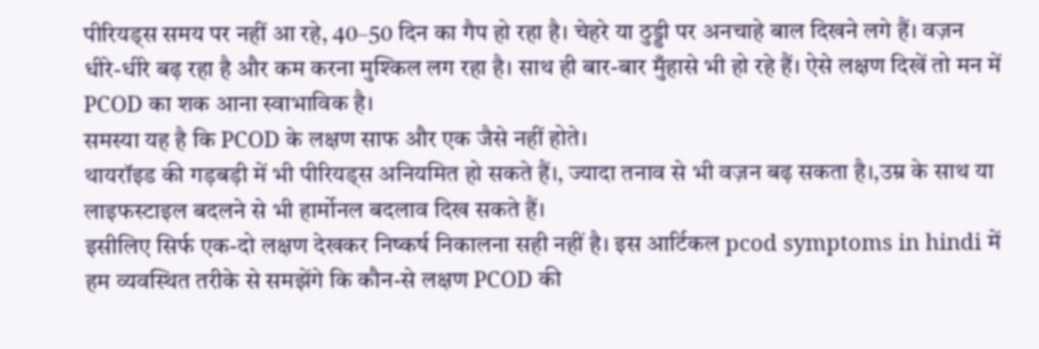पीरियड्स समय पर नहीं आ रहे, 40–50 दिन का गैप हो रहा है। चेहरे या ठुड्डी पर अनचाहे बाल दिखने लगे हैं। वज़न धीरे-धीरे बढ़ रहा है और कम करना मुश्किल लग रहा है। साथ ही बार-बार मुँहासे भी हो रहे हैं। ऐसे लक्षण दिखें तो मन में PCOD का शक आना स्वाभाविक है।
समस्या यह है कि PCOD के लक्षण साफ और एक जैसे नहीं होते।
थायरॉइड की गड़बड़ी में भी पीरियड्स अनियमित हो सकते हैं।, ज्यादा तनाव से भी वज़न बढ़ सकता है।,उम्र के साथ या लाइफस्टाइल बदलने से भी हार्मोनल बदलाव दिख सकते हैं।
इसीलिए सिर्फ एक-दो लक्षण देखकर निष्कर्ष निकालना सही नहीं है। इस आर्टिकल pcod symptoms in hindi में हम व्यवस्थित तरीके से समझेंगे कि कौन-से लक्षण PCOD की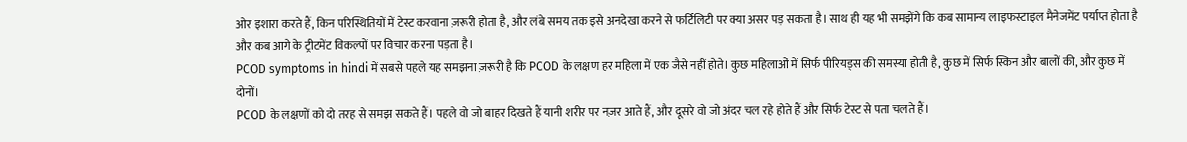ओर इशारा करते हैं, किन परिस्थितियों में टेस्ट करवाना ज़रूरी होता है, और लंबे समय तक इसे अनदेखा करने से फर्टिलिटी पर क्या असर पड़ सकता है। साथ ही यह भी समझेंगे कि कब सामान्य लाइफस्टाइल मैनेजमेंट पर्याप्त होता है और कब आगे के ट्रीटमेंट विकल्पों पर विचार करना पड़ता है।
PCOD symptoms in hindi में सबसे पहले यह समझना ज़रूरी है कि PCOD के लक्षण हर महिला में एक जैसे नहीं होते। कुछ महिलाओं में सिर्फ पीरियड्स की समस्या होती है, कुछ में सिर्फ स्किन और बालों की, और कुछ में दोनों।
PCOD के लक्षणों को दो तरह से समझ सकते हैं। पहले वो जो बाहर दिखते हैं यानी शरीर पर नज़र आते हैं, और दूसरे वो जो अंदर चल रहे होते हैं और सिर्फ टेस्ट से पता चलते हैं।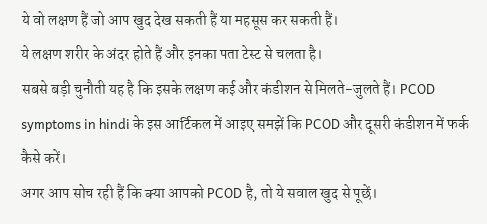ये वो लक्षण हैं जो आप खुद देख सकती हैं या महसूस कर सकती हैं।
ये लक्षण शरीर के अंदर होते हैं और इनका पता टेस्ट से चलता है।
सबसे बड़ी चुनौती यह है कि इसके लक्षण कई और कंडीशन से मिलते-जुलते हैं। PCOD symptoms in hindi के इस आर्टिकल में आइए समझें कि PCOD और दूसरी कंडीशन में फर्क कैसे करें।
अगर आप सोच रही हैं कि क्या आपको PCOD है, तो ये सवाल खुद से पूछें।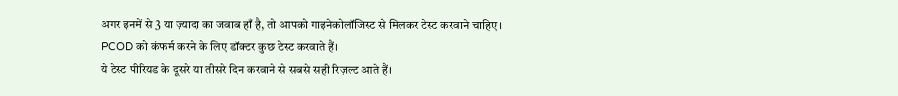अगर इनमें से 3 या ज़्यादा का जवाब हाँ है, तो आपको गाइनेकोलॉजिस्ट से मिलकर टेस्ट करवाने चाहिए।
PCOD को कंफर्म करने के लिए डॉक्टर कुछ टेस्ट करवाते हैं।
ये टेस्ट पीरियड के दूसरे या तीसरे दिन करवाने से सबसे सही रिज़ल्ट आते हैं।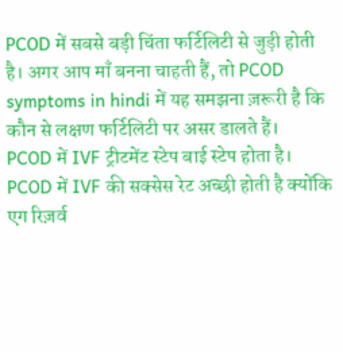PCOD में सबसे बड़ी चिंता फर्टिलिटी से जुड़ी होती है। अगर आप माँ बनना चाहती हैं, तो PCOD symptoms in hindi में यह समझना ज़रूरी है कि कौन से लक्षण फर्टिलिटी पर असर डालते हैं।
PCOD में IVF ट्रीटमेंट स्टेप बाई स्टेप होता है।
PCOD में IVF की सक्सेस रेट अच्छी होती है क्योंकि एग रिज़र्व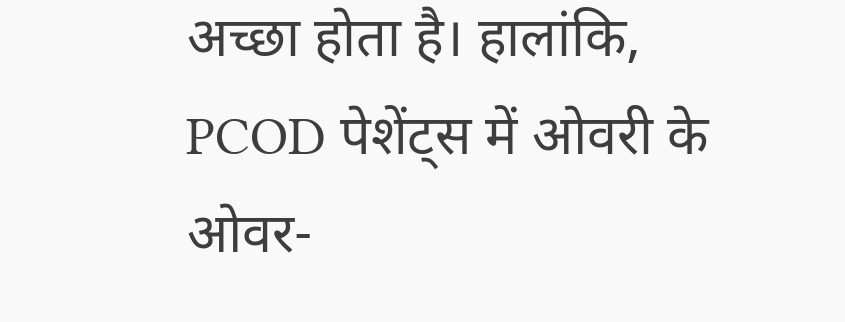अच्छा होता है। हालांकि, PCOD पेशेंट्स में ओवरी के ओवर-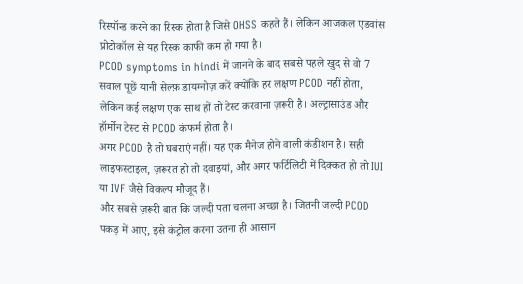रिस्पॉन्ड करने का रिस्क होता है जिसे OHSS कहते हैं। लेकिन आजकल एडवांस प्रोटोकॉल से यह रिस्क काफी कम हो गया है।
PCOD symptoms in hindi में जानने के बाद सबसे पहले खुद से वो 7 सवाल पूछें यानी सेल्फ़ डायग्नोज़ करें क्योंकि हर लक्षण PCOD नहीं होता, लेकिन कई लक्षण एक साथ हों तो टेस्ट करवाना ज़रूरी है। अल्ट्रासाउंड और हॉर्मोन टेस्ट से PCOD कंफर्म होता है।
अगर PCOD है तो घबराएं नहीं। यह एक मैनेज होने वाली कंडीशन है। सही लाइफस्टाइल, ज़रूरत हो तो दवाइयां, और अगर फर्टिलिटी में दिक्कत हो तो IUI या IVF जैसे विकल्प मौजूद हैं।
और सबसे ज़रूरी बात कि जल्दी पता चलना अच्छा है। जितनी जल्दी PCOD पकड़ में आए, इसे कंट्रोल करना उतना ही आसान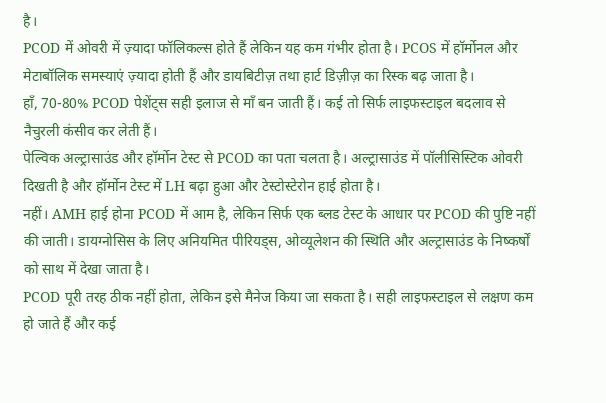है।
PCOD में ओवरी में ज़्यादा फॉलिकल्स होते हैं लेकिन यह कम गंभीर होता है। PCOS में हॉर्मोनल और मेटाबॉलिक समस्याएं ज़्यादा होती हैं और डायबिटीज़ तथा हार्ट डिज़ीज़ का रिस्क बढ़ जाता है।
हाँ, 70-80% PCOD पेशेंट्स सही इलाज से माँ बन जाती हैं। कई तो सिर्फ लाइफस्टाइल बदलाव से नैचुरली कंसीव कर लेती हैं।
पेल्विक अल्ट्रासाउंड और हॉर्मोन टेस्ट से PCOD का पता चलता है। अल्ट्रासाउंड में पॉलीसिस्टिक ओवरी दिखती है और हॉर्मोन टेस्ट में LH बढ़ा हुआ और टेस्टोस्टेरोन हाई होता है।
नहीं। AMH हाई होना PCOD में आम है, लेकिन सिर्फ एक ब्लड टेस्ट के आधार पर PCOD की पुष्टि नहीं की जाती। डायग्नोसिस के लिए अनियमित पीरियड्स, ओव्यूलेशन की स्थिति और अल्ट्रासाउंड के निष्कर्षों को साथ में देखा जाता है।
PCOD पूरी तरह ठीक नहीं होता, लेकिन इसे मैनेज किया जा सकता है। सही लाइफस्टाइल से लक्षण कम हो जाते हैं और कई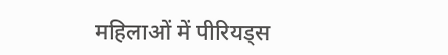महिलाओं में पीरियड्स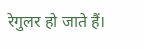रेगुलर हो जाते हैं।